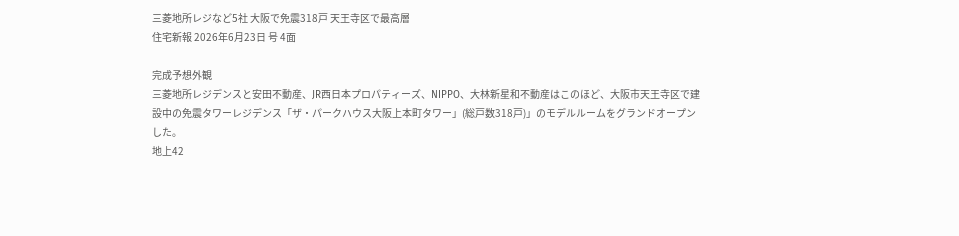三菱地所レジなど5社 大阪で免震318戸 天王寺区で最高層
住宅新報 2026年6月23日 号 4面

完成予想外観
三菱地所レジデンスと安田不動産、JR西日本プロパティーズ、NIPPO、大林新星和不動産はこのほど、大阪市天王寺区で建設中の免震タワーレジデンス「ザ・パークハウス大阪上本町タワー」(総戸数318戸)」のモデルルームをグランドオープンした。
地上42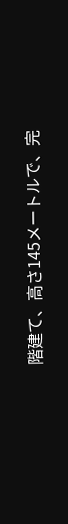階建て、高さ145メートルで、完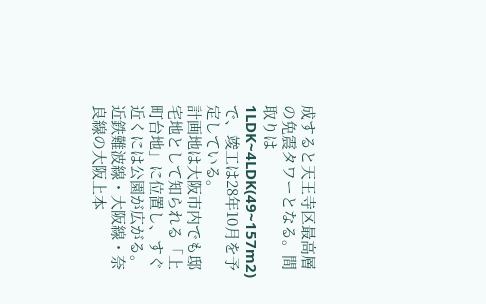成すると天王寺区最高層の免震タワーとなる。間取りは1LDK~4LDK(49~157m2)で、竣工は28年10月を予定している。
計画地は大阪市内でも邸宅地として知られる「上町台地」に位置し、すぐ近くには公園が広がる。近鉄難波線・大阪線・奈良線の大阪上本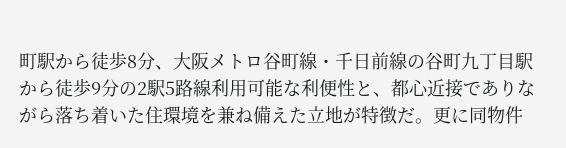町駅から徒歩8分、大阪メトロ谷町線・千日前線の谷町九丁目駅から徒歩9分の2駅5路線利用可能な利便性と、都心近接でありながら落ち着いた住環境を兼ね備えた立地が特徴だ。更に同物件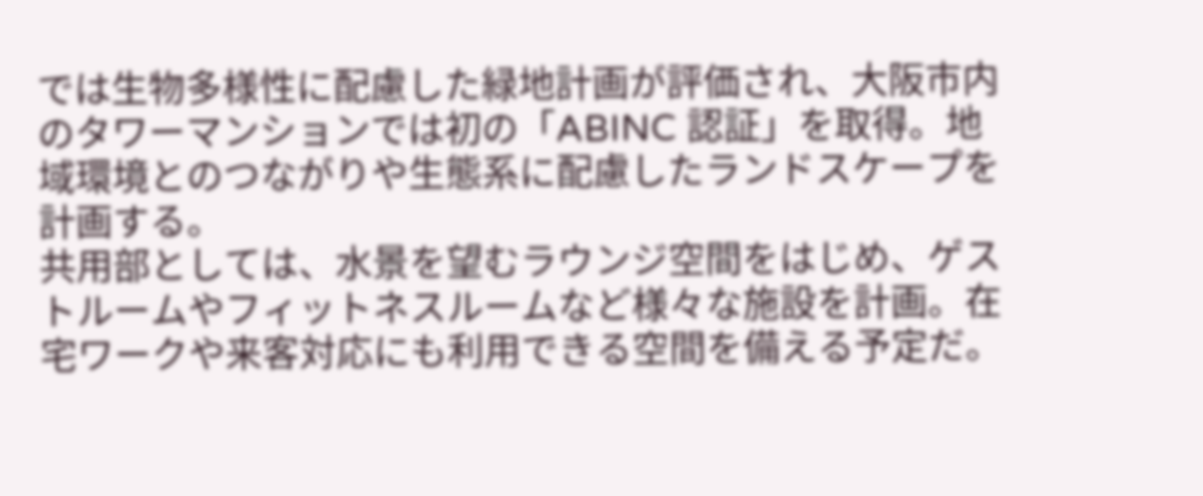では生物多様性に配慮した緑地計画が評価され、大阪市内のタワーマンションでは初の「ABINC 認証」を取得。地域環境とのつながりや生態系に配慮したランドスケープを計画する。
共用部としては、水景を望むラウンジ空間をはじめ、ゲストルームやフィットネスルームなど様々な施設を計画。在宅ワークや来客対応にも利用できる空間を備える予定だ。